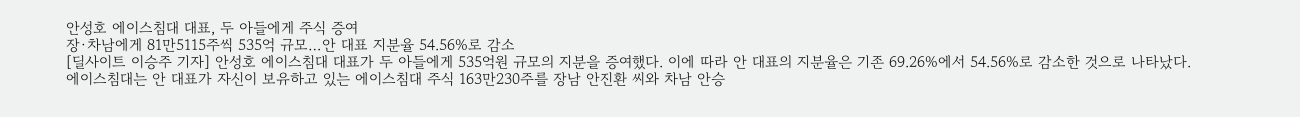안성호 에이스침대 대표, 두 아들에게 주식 증여
장·차남에게 81만5115주씩 535억 규모…안 대표 지분율 54.56%로 감소
[딜사이트 이승주 기자] 안성호 에이스침대 대표가 두 아들에게 535억원 규모의 지분을 증여했다. 이에 따라 안 대표의 지분율은 기존 69.26%에서 54.56%로 감소한 것으로 나타났다.
에이스침대는 안 대표가 자신이 보유하고 있는 에이스침대 주식 163만230주를 장남 안진환 씨와 차남 안승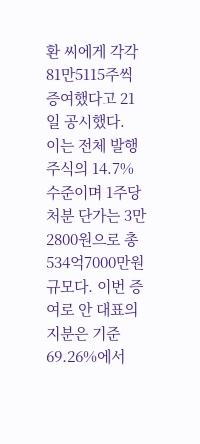환 씨에게 각각 81만5115주씩 증여했다고 21일 공시했다.
이는 전체 발행주식의 14.7% 수준이며 1주당 처분 단가는 3만2800원으로 총 534억7000만원 규모다. 이번 증여로 안 대표의 지분은 기준 69.26%에서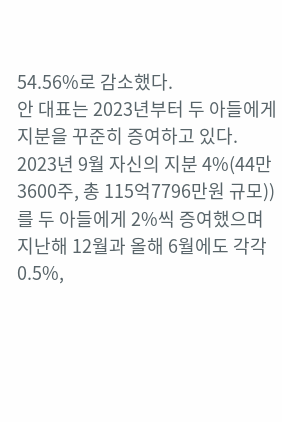54.56%로 감소했다.
안 대표는 2023년부터 두 아들에게 지분을 꾸준히 증여하고 있다. 2023년 9월 자신의 지분 4%(44만3600주, 총 115억7796만원 규모))를 두 아들에게 2%씩 증여했으며 지난해 12월과 올해 6월에도 각각 0.5%,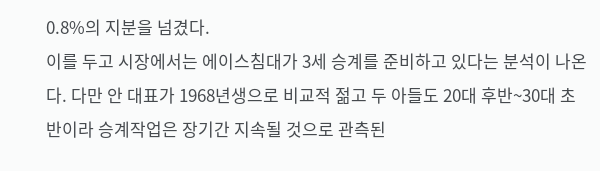0.8%의 지분을 넘겼다.
이를 두고 시장에서는 에이스침대가 3세 승계를 준비하고 있다는 분석이 나온다. 다만 안 대표가 1968년생으로 비교적 젊고 두 아들도 20대 후반~30대 초반이라 승계작업은 장기간 지속될 것으로 관측된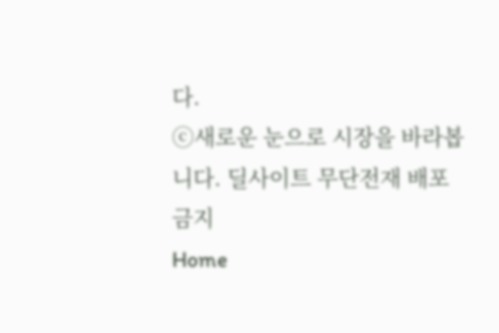다.
ⓒ새로운 눈으로 시장을 바라봅니다. 딜사이트 무단전재 배포금지
Home